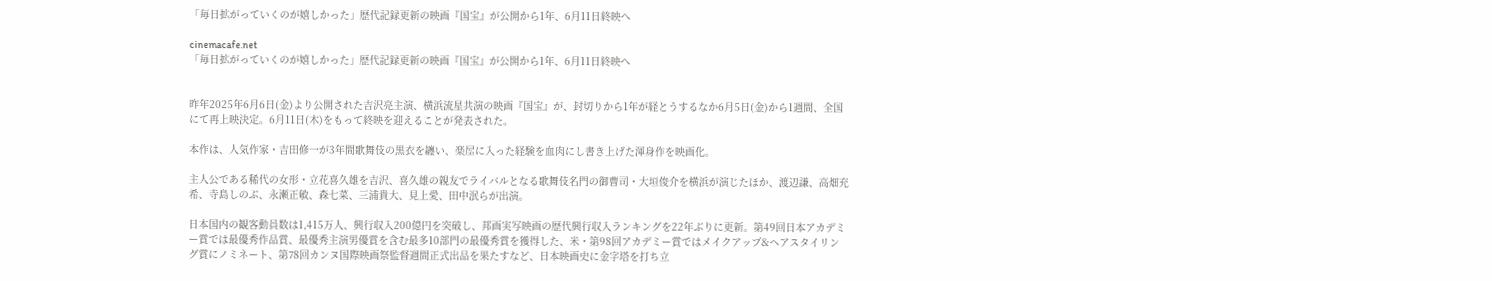「毎日拡がっていくのが嬉しかった」歴代記録更新の映画『国宝』が公開から1年、6月11日終映へ

cinemacafe.net
「毎日拡がっていくのが嬉しかった」歴代記録更新の映画『国宝』が公開から1年、6月11日終映へ


昨年2025年6月6日(金)より公開された吉沢亮主演、横浜流星共演の映画『国宝』が、封切りから1年が経とうするなか6月5日(金)から1週間、全国にて再上映決定。6月11日(木)をもって終映を迎えることが発表された。

本作は、人気作家・吉田修一が3年間歌舞伎の黒衣を纏い、楽屋に入った経験を血肉にし書き上げた渾身作を映画化。

主人公である稀代の女形・立花喜久雄を吉沢、喜久雄の親友でライバルとなる歌舞伎名門の御曹司・大垣俊介を横浜が演じたほか、渡辺謙、高畑充希、寺島しのぶ、永瀬正敏、森七菜、三浦貴大、見上愛、田中泯らが出演。

日本国内の観客動員数は1,415万人、興行収入200億円を突破し、邦画実写映画の歴代興行収入ランキングを22年ぶりに更新。第49回日本アカデミー賞では最優秀作品賞、最優秀主演男優賞を含む最多10部門の最優秀賞を獲得した、米・第98回アカデミー賞ではメイクアップ&ヘアスタイリング賞にノミネート、第78回カンヌ国際映画祭監督週間正式出品を果たすなど、日本映画史に金字塔を打ち立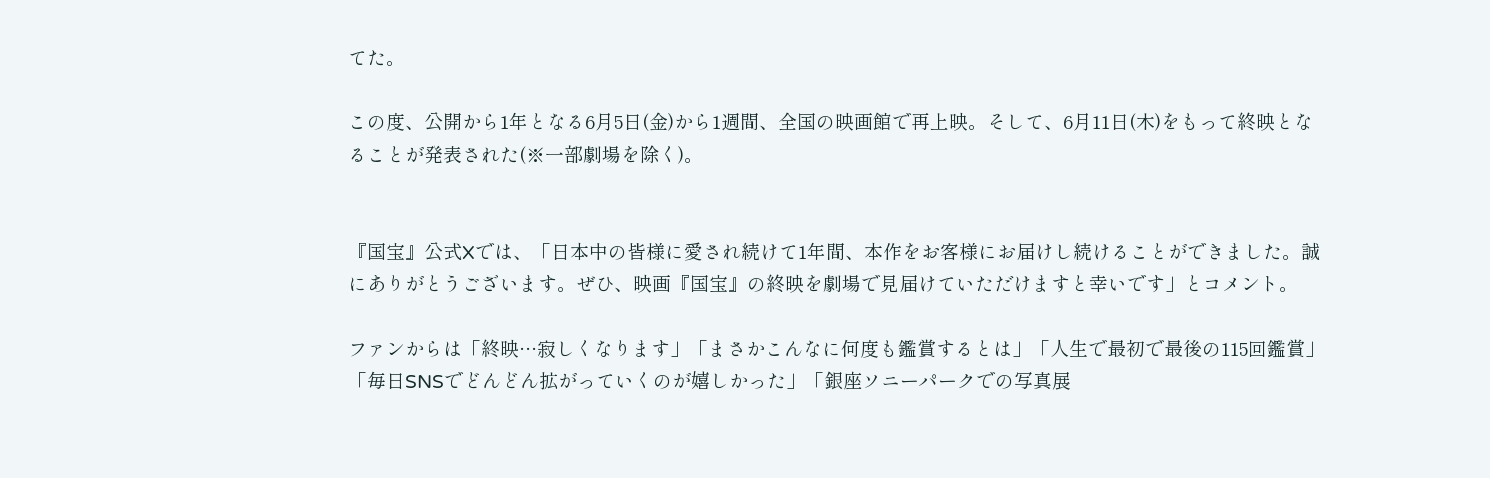てた。

この度、公開から1年となる6月5日(金)から1週間、全国の映画館で再上映。そして、6月11日(木)をもって終映となることが発表された(※一部劇場を除く)。


『国宝』公式Xでは、「日本中の皆様に愛され続けて1年間、本作をお客様にお届けし続けることができました。誠にありがとうございます。ぜひ、映画『国宝』の終映を劇場で見届けていただけますと幸いです」とコメント。

ファンからは「終映…寂しくなります」「まさかこんなに何度も鑑賞するとは」「人生で最初で最後の115回鑑賞」「毎日SNSでどんどん拡がっていくのが嬉しかった」「銀座ソニーパークでの写真展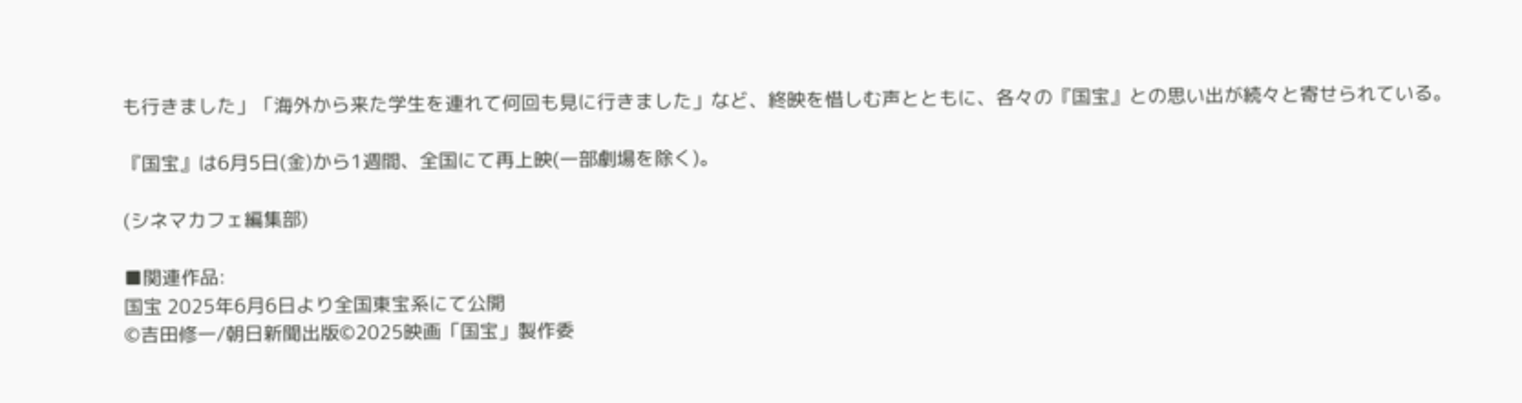も行きました」「海外から来た学生を連れて何回も見に行きました」など、終映を惜しむ声とともに、各々の『国宝』との思い出が続々と寄せられている。

『国宝』は6月5日(金)から1週間、全国にて再上映(一部劇場を除く)。

(シネマカフェ編集部)

■関連作品:
国宝 2025年6月6日より全国東宝系にて公開
©吉田修一/朝日新聞出版©2025映画「国宝」製作委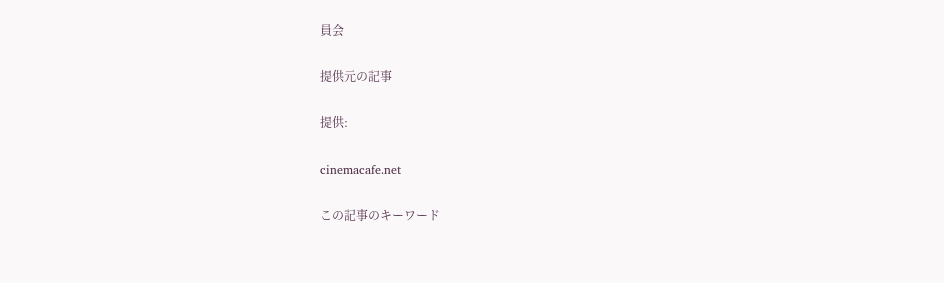員会

提供元の記事

提供:

cinemacafe.net

この記事のキーワード